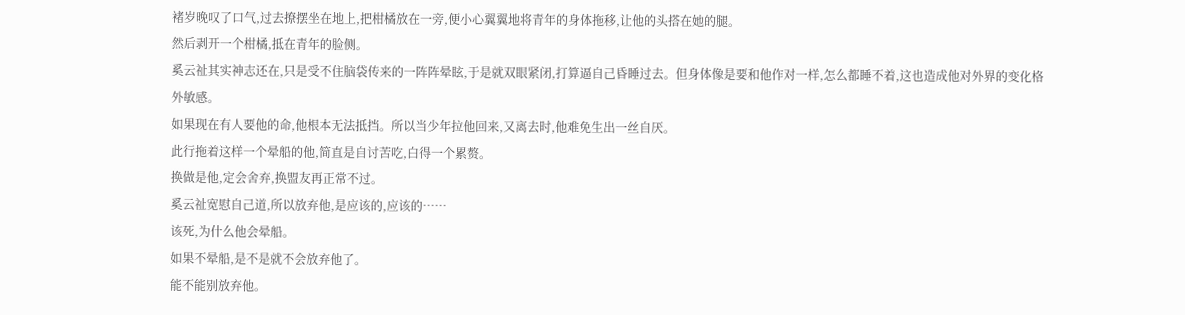褚岁晚叹了口气,过去撩摆坐在地上,把柑橘放在一旁,便小心翼翼地将青年的身体拖移,让他的头搭在她的腿。
然后剥开一个柑橘,抵在青年的脸侧。
奚云祉其实神志还在,只是受不住脑袋传来的一阵阵晕眩,于是就双眼紧闭,打算逼自己昏睡过去。但身体像是要和他作对一样,怎么都睡不着,这也造成他对外界的变化格外敏感。
如果现在有人要他的命,他根本无法抵挡。所以当少年拉他回来,又离去时,他难免生出一丝自厌。
此行拖着这样一个晕船的他,简直是自讨苦吃,白得一个累赘。
换做是他,定会舍弃,换盟友再正常不过。
奚云祉宽慰自己道,所以放弃他,是应该的,应该的……
该死,为什么他会晕船。
如果不晕船,是不是就不会放弃他了。
能不能别放弃他。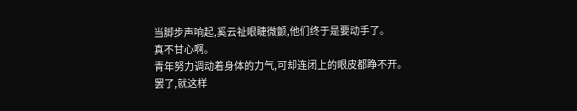当脚步声响起,奚云祉眼睫微颤,他们终于是要动手了。
真不甘心啊。
青年努力调动着身体的力气,可却连闭上的眼皮都睁不开。
罢了,就这样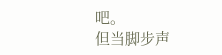吧。
但当脚步声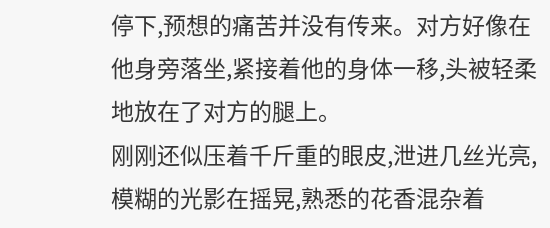停下,预想的痛苦并没有传来。对方好像在他身旁落坐,紧接着他的身体一移,头被轻柔地放在了对方的腿上。
刚刚还似压着千斤重的眼皮,泄进几丝光亮,模糊的光影在摇晃,熟悉的花香混杂着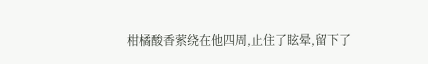柑橘酸香萦绕在他四周,止住了眩晕,留下了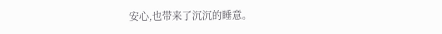安心,也带来了沉沉的睡意。